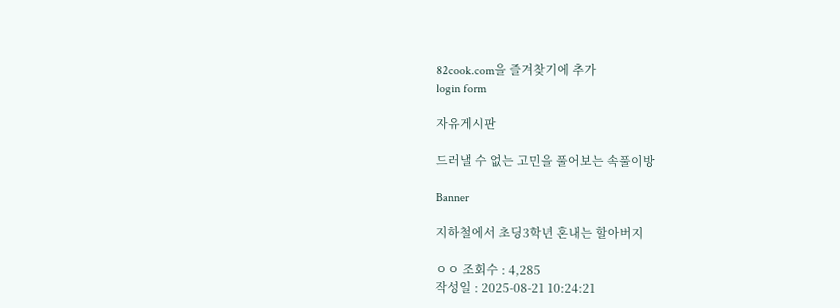82cook.com을 즐겨찾기에 추가
login form

자유게시판

드러낼 수 없는 고민을 풀어보는 속풀이방

Banner

지하철에서 초딩3학년 혼내는 할아버지

ㅇㅇ 조회수 : 4,285
작성일 : 2025-08-21 10:24:21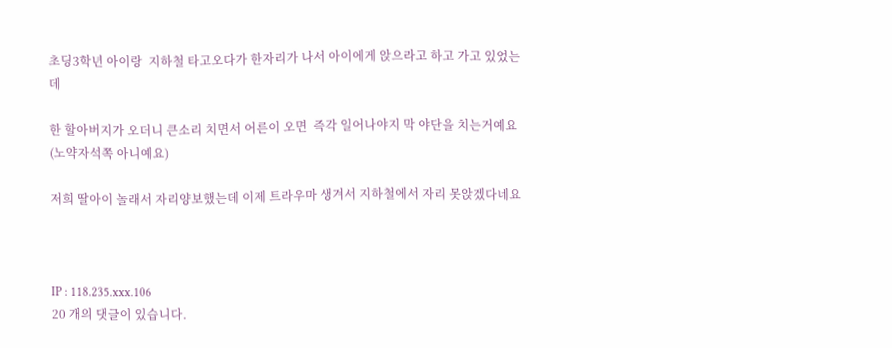초딩3학년 아이랑  지하철 타고오다가 한자리가 나서 아이에게 앉으라고 하고 가고 있었는데

한 할아버지가 오더니 큰소리 치면서 어른이 오면  즉각 일어나야지 막 야단을 치는거예요 (노약자석쪽 아니예요)

저희 딸아이 놀래서 자리양보했는데 이제 트라우마 생겨서 지하철에서 자리 못앉겠다네요



IP : 118.235.xxx.106
20 개의 댓글이 있습니다.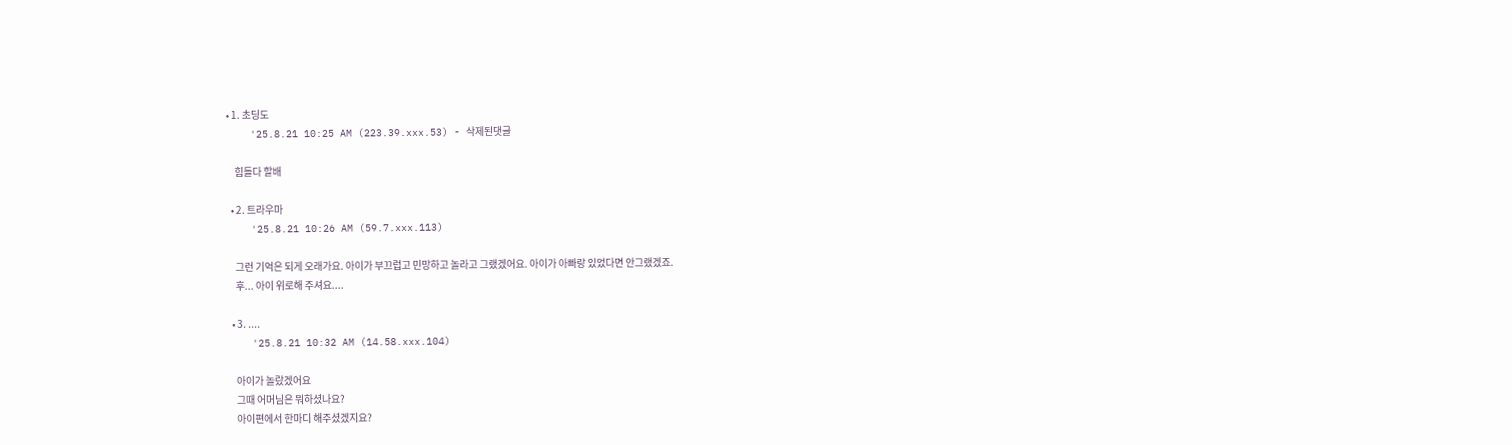• 1. 초딩도
    '25.8.21 10:25 AM (223.39.xxx.53) - 삭제된댓글

    힘들다 할배

  • 2. 트라우마
    '25.8.21 10:26 AM (59.7.xxx.113)

    그런 기억은 되게 오래가요. 아이가 부끄럽고 민망하고 놀라고 그랬겠어요. 아이가 아빠랑 있었다면 안그랬겠죠.
    후... 아이 위로해 주셔요....

  • 3. ....
    '25.8.21 10:32 AM (14.58.xxx.104)

    아이가 놀랐겠어요
    그때 어머님은 뭐하셨나요?
    아이편에서 한마디 해주셨겠지요?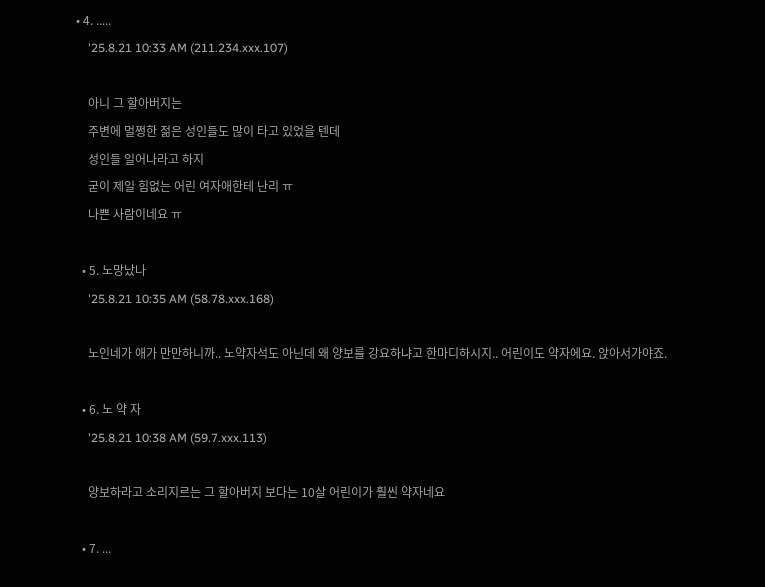• 4. .....
    '25.8.21 10:33 AM (211.234.xxx.107)

    아니 그 할아버지는
    주변에 멀쩡한 젊은 성인들도 많이 타고 있었을 텐데
    성인들 일어나라고 하지
    굳이 제일 힘없는 어린 여자애한테 난리 ㅠ
    나쁜 사람이네요 ㅠ

  • 5. 노망났나
    '25.8.21 10:35 AM (58.78.xxx.168)

    노인네가 애가 만만하니까.. 노약자석도 아닌데 왜 양보를 강요하냐고 한마디하시지.. 어린이도 약자에요. 앉아서가야죠.

  • 6. 노 약 자
    '25.8.21 10:38 AM (59.7.xxx.113)

    양보하라고 소리지르는 그 할아버지 보다는 10살 어린이가 훨씬 약자네요

  • 7. ...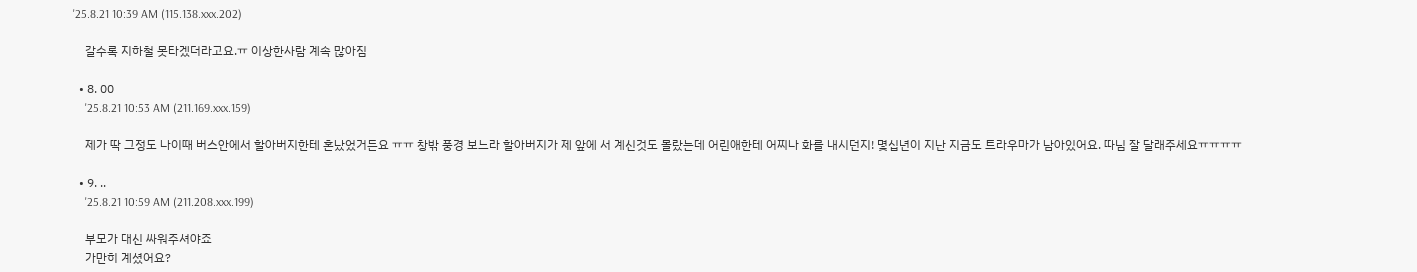'25.8.21 10:39 AM (115.138.xxx.202)

    갈수록 지하철 못타겠더라고요.ㅠ 이상한사람 계속 많아짐

  • 8. 00
    '25.8.21 10:53 AM (211.169.xxx.159)

    제가 딱 그정도 나이때 버스안에서 할아버지한테 혼났었거든요 ㅠㅠ 창밖 풍경 보느라 할아버지가 제 앞에 서 계신것도 몰랐는데 어린애한테 어찌나 화를 내시던지! 몇십년이 지난 지금도 트라우마가 남아있어요. 따님 잘 달래주세요ㅠㅠㅠㅠ

  • 9. ..
    '25.8.21 10:59 AM (211.208.xxx.199)

    부모가 대신 싸워주셔야죠
    가만히 계셨어요?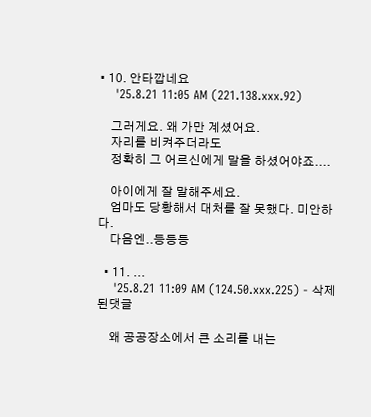• 10. 안타깝네요
    '25.8.21 11:05 AM (221.138.xxx.92)

    그러게요. 왜 가만 계셨어요.
    자리를 비켜주더라도
    정확히 그 어르신에게 말을 하셨어야죠....

    아이에게 잘 말해주세요.
    엄마도 당황해서 대처를 잘 못했다. 미안하다.
    다음엔..등등등

  • 11. ...
    '25.8.21 11:09 AM (124.50.xxx.225) - 삭제된댓글

    왜 공공장소에서 큰 소리를 내는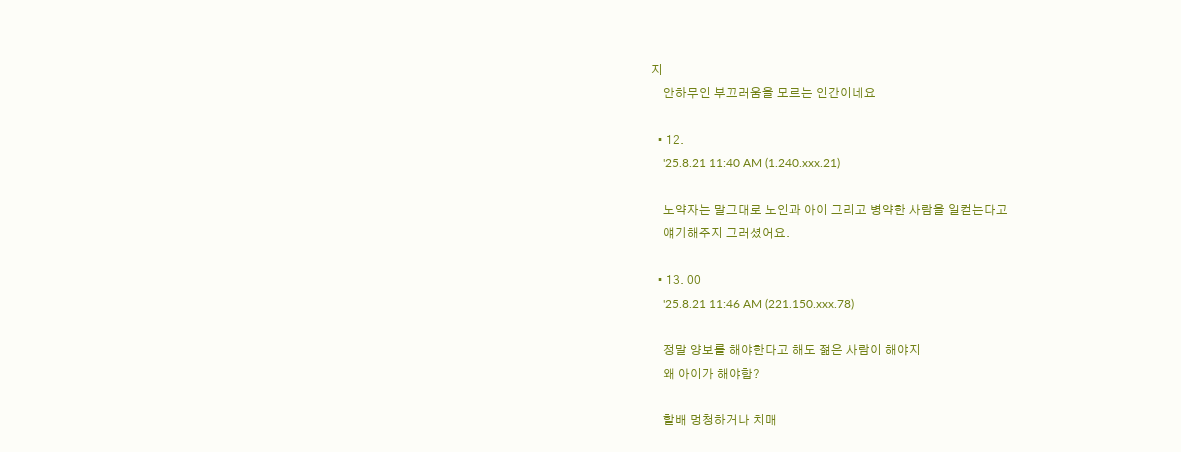지
    안하무인 부끄러움을 모르는 인간이네요

  • 12.
    '25.8.21 11:40 AM (1.240.xxx.21)

    노약자는 말그대로 노인과 아이 그리고 병약한 사람을 일컫는다고
    얘기해주지 그러셨어요.

  • 13. 00
    '25.8.21 11:46 AM (221.150.xxx.78)

    정말 양보를 해야한다고 해도 젊은 사람이 해야지
    왜 아이가 해야함?

    할배 멍청하거나 치매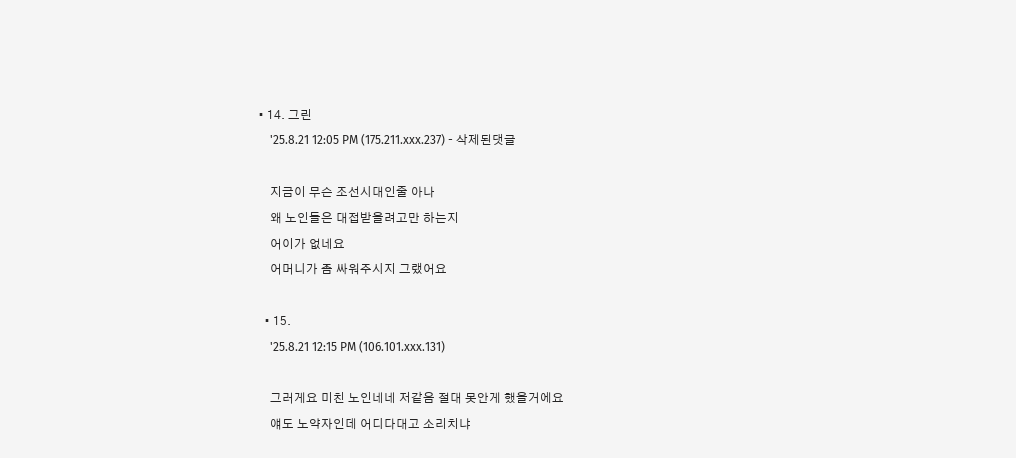• 14. 그린
    '25.8.21 12:05 PM (175.211.xxx.237) - 삭제된댓글

    지금이 무슨 조선시대인줄 아나
    왜 노인들은 대접받을려고만 하는지
    어이가 없네요
    어머니가 좀 싸워주시지 그랬어요

  • 15.
    '25.8.21 12:15 PM (106.101.xxx.131)

    그러게요 미친 노인네네 저같음 절대 못안게 했을거에요
    얘도 노약자인데 어디다대고 소리치냐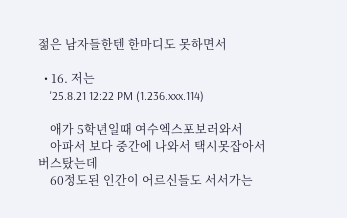젊은 남자들한텐 한마디도 못하면서

  • 16. 저는
    '25.8.21 12:22 PM (1.236.xxx.114)

    애가 5학년일때 여수엑스포보러와서
    아파서 보다 중간에 나와서 택시못잡아서 버스탔는데
    60정도된 인간이 어르신들도 서서가는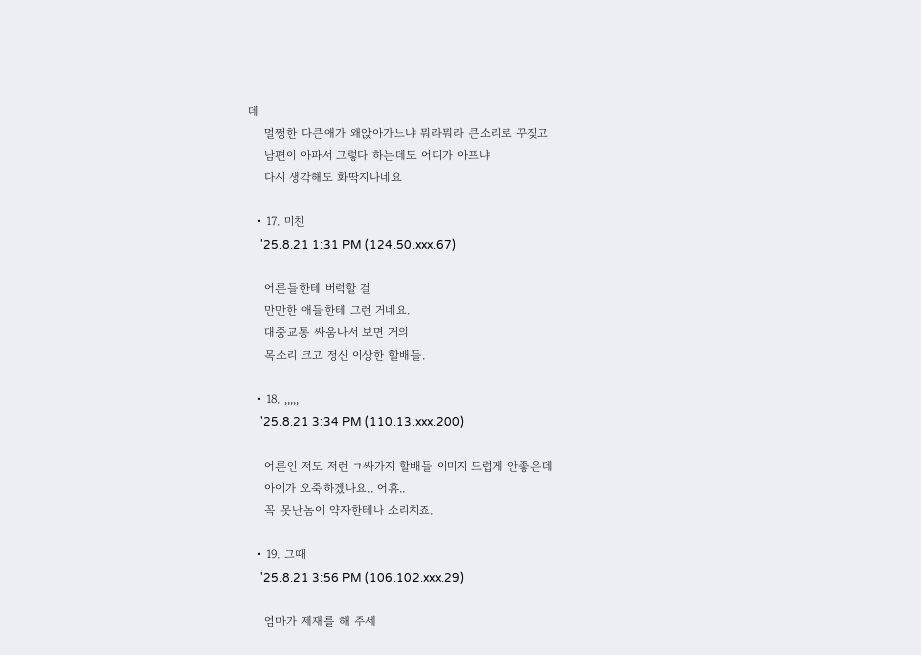데
    멀쩡한 다큰애가 왜앉아가느냐 뭐라뭐라 큰소리로 꾸짖고
    남편이 아파서 그렇다 하는데도 어디가 아프냐
    다시 생각해도 화딱지나네요

  • 17. 미친
    '25.8.21 1:31 PM (124.50.xxx.67)

    어른들한테 버럭할 걸
    만만한 애들한테 그런 거네요.
    대중교통 싸움나서 보면 거의
    목소리 크고 정신 이상한 할배들.

  • 18. ,,,,,
    '25.8.21 3:34 PM (110.13.xxx.200)

    어른인 저도 저런 ㄱ싸가지 할배들 이미지 드럽게 안좋은데
    아이가 오죽하겠나요.. 어휴..
    꼭 못난놈이 약자한테나 소리치죠.

  • 19. 그때
    '25.8.21 3:56 PM (106.102.xxx.29)

    엄마가 제재를 해 주세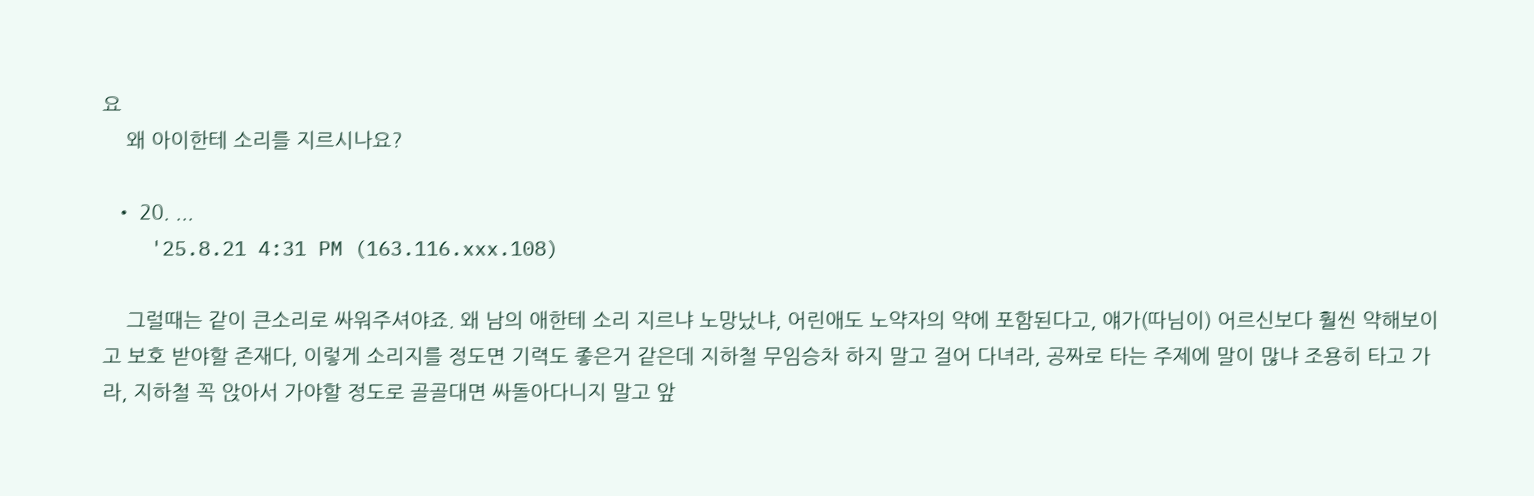요
    왜 아이한테 소리를 지르시나요?

  • 20. ...
    '25.8.21 4:31 PM (163.116.xxx.108)

    그럴때는 같이 큰소리로 싸워주셔야죠. 왜 남의 애한테 소리 지르냐 노망났냐, 어린애도 노약자의 약에 포함된다고, 얘가(따님이) 어르신보다 훨씬 약해보이고 보호 받야할 존재다, 이렇게 소리지를 정도면 기력도 좋은거 같은데 지하철 무임승차 하지 말고 걸어 다녀라, 공짜로 타는 주제에 말이 많냐 조용히 타고 가라, 지하철 꼭 앉아서 가야할 정도로 골골대면 싸돌아다니지 말고 앞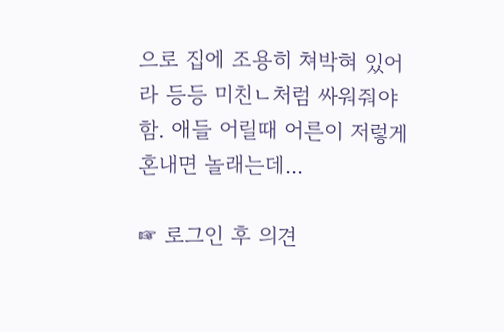으로 집에 조용히 쳐박혀 있어라 등등 미친ㄴ처럼 싸워줘야 함. 애들 어릴때 어른이 저렇게 혼내면 놀래는데...

☞ 로그인 후 의견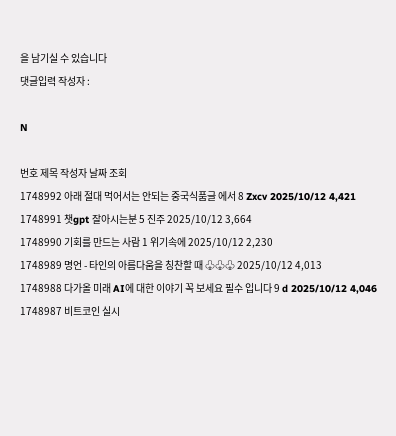을 남기실 수 있습니다
댓글입력 작성자 :

N

번호 제목 작성자 날짜 조회
1748992 아래 절대 먹어서는 안되는 중국식품글 에서 8 Zxcv 2025/10/12 4,421
1748991 챗gpt 잘아시는분 5 진주 2025/10/12 3,664
1748990 기회를 만드는 사람 1 위기속에 2025/10/12 2,230
1748989 명언 - 타인의 아름다움을 칭찬할 때 ♧♧♧ 2025/10/12 4,013
1748988 다가올 미래 AI에 대한 이야기 꼭 보세요 필수 입니다 9 d 2025/10/12 4,046
1748987 비트코인 실시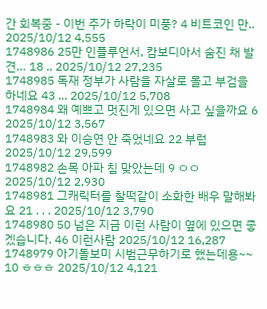간 회복중 - 이번 주가 하락이 미풍? 4 비트코인 만.. 2025/10/12 4,555
1748986 25만 인플루언서, 캄보디아서 숨진 채 발견… 18 .. 2025/10/12 27,235
1748985 독재 정부가 사람을 자살로 몰고 부검을 하네요 43 ... 2025/10/12 5,708
1748984 왜 예쁘고 멋진게 있으면 사고 싶을까요 6 2025/10/12 3,567
1748983 와 이승연 안 죽었네요 22 부럽 2025/10/12 29,599
1748982 손목 아파 침 맞았는데 9 ㅇㅇ 2025/10/12 2,930
1748981 그캐릭터를 찰떡같이 소화한 배우 말해봐요 21 . . . 2025/10/12 3,790
1748980 50 넘은 지금 이런 사람이 옆에 있으면 좋겠습니다. 46 이런사람 2025/10/12 16,287
1748979 아기돌보미 시범근무하기로 했는데용~~ 10 ㅎㅎㅎ 2025/10/12 4,121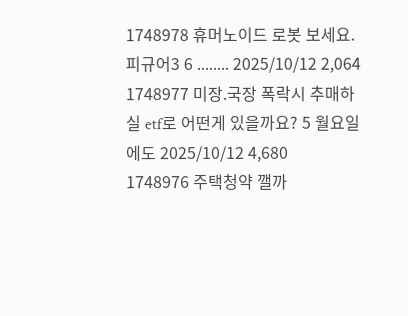1748978 휴머노이드 로봇 보세요. 피규어3 6 ........ 2025/10/12 2,064
1748977 미장.국장 폭락시 추매하실 etf로 어떤게 있을까요? 5 월요일에도 2025/10/12 4,680
1748976 주택청약 깰까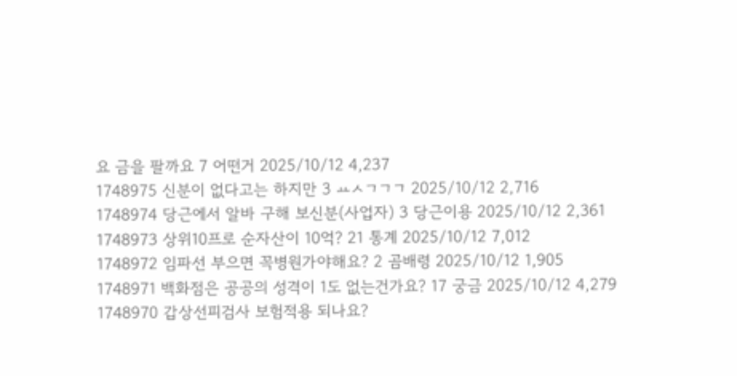요 금을 팔까요 7 어떤거 2025/10/12 4,237
1748975 신분이 없다고는 하지만 3 ㅛㅅㄱㄱㄱ 2025/10/12 2,716
1748974 당근에서 알바 구해 보신분(사업자) 3 당근이용 2025/10/12 2,361
1748973 상위10프로 순자산이 10억? 21 통계 2025/10/12 7,012
1748972 임파선 부으면 꼭병원가야해요? 2 곰배령 2025/10/12 1,905
1748971 백화점은 공공의 성격이 1도 없는건가요? 17 궁금 2025/10/12 4,279
1748970 갑상선피검사 보험적용 되나요?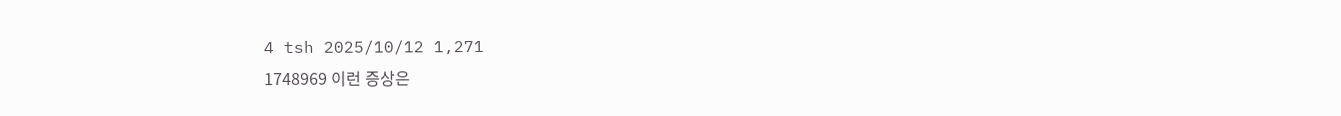4 tsh 2025/10/12 1,271
1748969 이런 증상은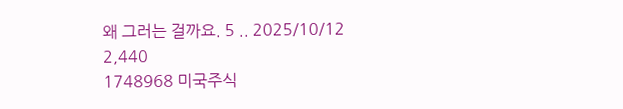왜 그러는 걸까요. 5 .. 2025/10/12 2,440
1748968 미국주식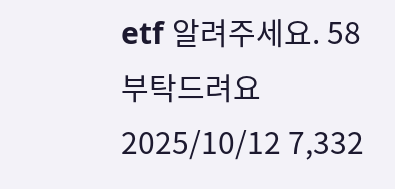etf 알려주세요. 58 부탁드려요 2025/10/12 7,332